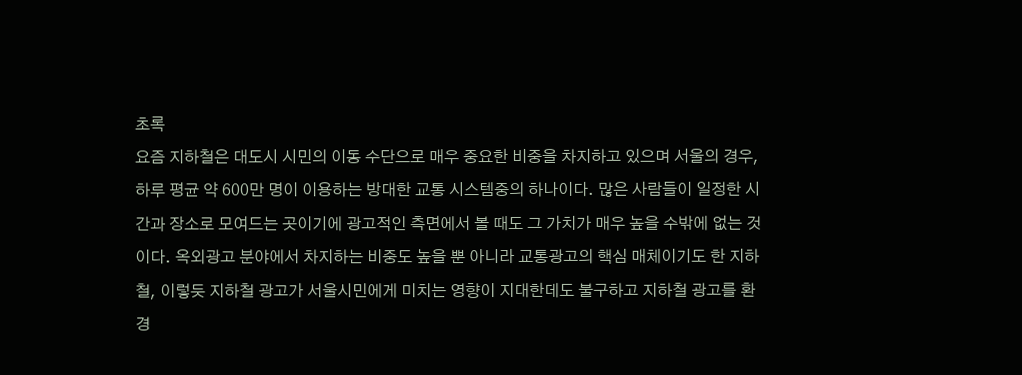초록
요즘 지하철은 대도시 시민의 이동 수단으로 매우 중요한 비중을 차지하고 있으며 서울의 경우, 하루 평균 약 600만 명이 이용하는 방대한 교통 시스템중의 하나이다. 많은 사람들이 일정한 시간과 장소로 모여드는 곳이기에 광고적인 측면에서 볼 때도 그 가치가 매우 높을 수밖에 없는 것이다. 옥외광고 분야에서 차지하는 비중도 높을 뿐 아니라 교통광고의 핵심 매체이기도 한 지하철, 이렇듯 지하철 광고가 서울시민에게 미치는 영향이 지대한데도 불구하고 지하철 광고를 환경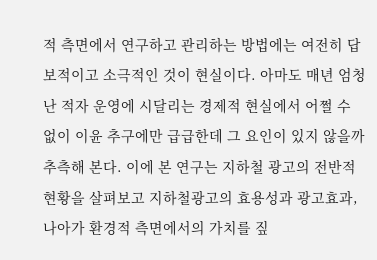적 측면에서 연구하고 관리하는 방법에는 여전히 답보적이고 소극적인 것이 현실이다. 아마도 매년 엄청난 적자 운영에 시달리는 경제적 현실에서 어쩔 수 없이 이윤 추구에만 급급한데 그 요인이 있지 않을까 추측해 본다. 이에 본 연구는 지하철 광고의 전반적 현황을 살펴보고 지하철광고의 효용성과 광고효과, 나아가 환경적 측면에서의 가치를 짚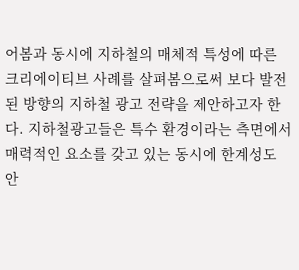어봄과 동시에 지하철의 매체적 특성에 따른 크리에이티브 사례를 살펴봄으로써 보다 발전된 방향의 지하철 광고 전략을 제안하고자 한다. 지하철광고들은 특수 환경이라는 측면에서 매력적인 요소를 갖고 있는 동시에 한계성도 안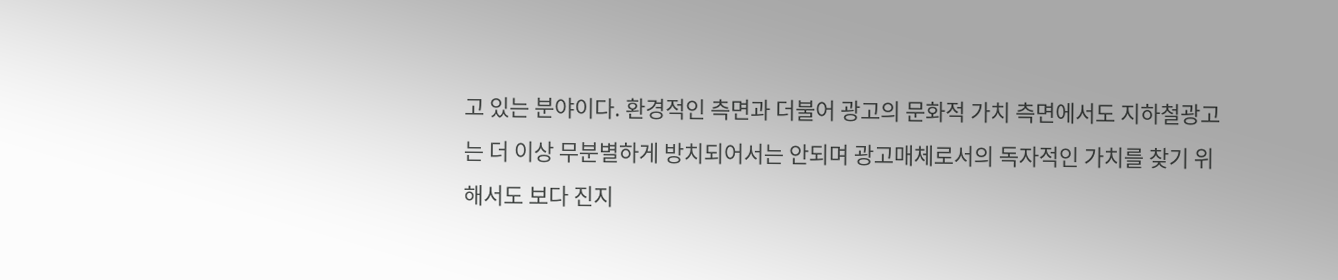고 있는 분야이다. 환경적인 측면과 더불어 광고의 문화적 가치 측면에서도 지하철광고는 더 이상 무분별하게 방치되어서는 안되며 광고매체로서의 독자적인 가치를 찾기 위해서도 보다 진지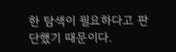한 탐색이 필요하다고 판단했기 때문이다.